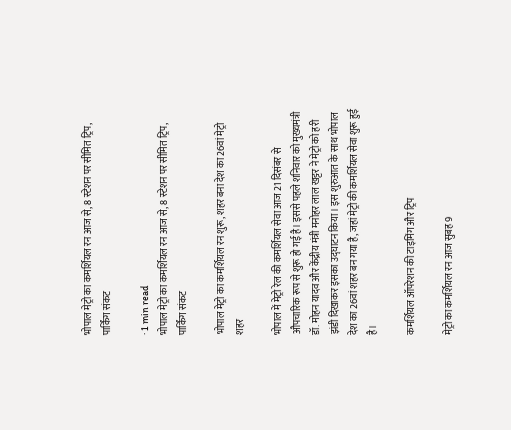भोपाल मेट्रो का कमर्शियल रन आज से, 8 स्टेशन पर सीमित ट्रिप, पार्किंग संकट

· 1 min read
भोपाल मेट्रो का कमर्शियल रन आज से, 8 स्टेशन पर सीमित ट्रिप, पार्किंग संकट

भोपाल मेट्रो का कमर्शियल रन शुरू, शहर बना देश का 26वां मेट्रो शहर

भोपाल में मेट्रो रेल की कमर्शियल सेवा आज 21 दिसंबर से औपचारिक रूप से शुरू हो गई है। इससे पहले शनिवार को मुख्यमंत्री डॉ. मोहन यादव और केंद्रीय मंत्री मनोहर लाल खट्टर ने मेट्रो को हरी झंडी दिखाकर इसका उद्घाटन किया। इस शुरुआत के साथ भोपाल देश का 26वां शहर बन गया है, जहां मेट्रो की कमर्शियल सेवा शुरू हुई है।

कमर्शियल ऑपरेशन की टाइमिंग और ट्रिप

मेट्रो का कमर्शियल रन आज सुबह 9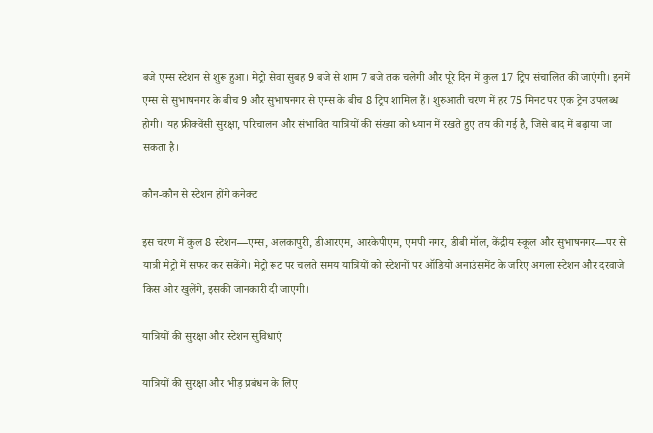बजे एम्स स्टेशन से शुरू हुआ। मेट्रो सेवा सुबह 9 बजे से शाम 7 बजे तक चलेगी और पूरे दिन में कुल 17 ट्रिप संचालित की जाएंगी। इनमें एम्स से सुभाषनगर के बीच 9 और सुभाषनगर से एम्स के बीच 8 ट्रिप शामिल हैं। शुरुआती चरण में हर 75 मिनट पर एक ट्रेन उपलब्ध होगी। यह फ्रीक्वेंसी सुरक्षा, परिचालन और संभावित यात्रियों की संख्या को ध्यान में रखते हुए तय की गई है, जिसे बाद में बढ़ाया जा सकता है।

कौन-कौन से स्टेशन होंगे कनेक्ट

इस चरण में कुल 8 स्टेशन—एम्स, अलकापुरी, डीआरएम, आरकेपीएम, एमपी नगर, डीबी मॉल, केंद्रीय स्कूल और सुभाषनगर—पर से यात्री मेट्रो में सफर कर सकेंगे। मेट्रो रूट पर चलते समय यात्रियों को स्टेशनों पर ऑडियो अनाउंसमेंट के जरिए अगला स्टेशन और दरवाजे किस ओर खुलेंगे, इसकी जानकारी दी जाएगी।

यात्रियों की सुरक्षा और स्टेशन सुविधाएं

यात्रियों की सुरक्षा और भीड़ प्रबंधन के लिए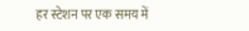हर स्टेशन पर एक समय में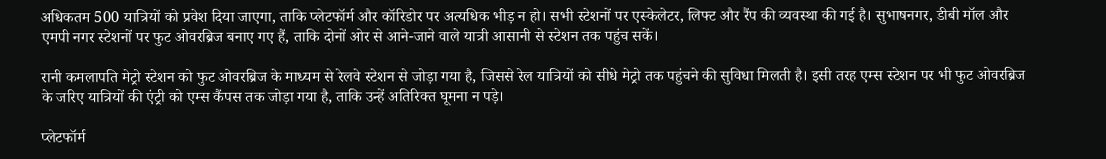अधिकतम 500 यात्रियों को प्रवेश दिया जाएगा, ताकि प्लेटफॉर्म और कॉरिडोर पर अत्यधिक भीड़ न हो। सभी स्टेशनों पर एस्केलेटर, लिफ्ट और रैंप की व्यवस्था की गई है। सुभाषनगर, डीबी मॉल और एमपी नगर स्टेशनों पर फुट ओवरब्रिज बनाए गए हैं, ताकि दोनों ओर से आने-जाने वाले यात्री आसानी से स्टेशन तक पहुंच सकें।

रानी कमलापति मेट्रो स्टेशन को फुट ओवरब्रिज के माध्यम से रेलवे स्टेशन से जोड़ा गया है, जिससे रेल यात्रियों को सीधे मेट्रो तक पहुंचने की सुविधा मिलती है। इसी तरह एम्स स्टेशन पर भी फुट ओवरब्रिज के जरिए यात्रियों की एंट्री को एम्स कैंपस तक जोड़ा गया है, ताकि उन्हें अतिरिक्त घूमना न पड़े।

प्लेटफॉर्म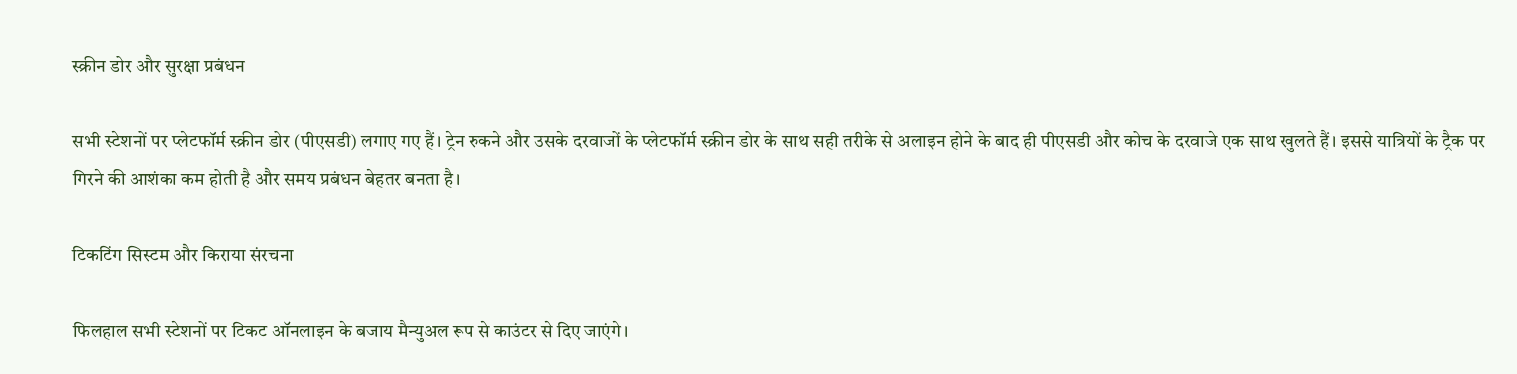स्क्रीन डोर और सुरक्षा प्रबंधन

सभी स्टेशनों पर प्लेटफॉर्म स्क्रीन डोर (पीएसडी) लगाए गए हैं। ट्रेन रुकने और उसके दरवाजों के प्लेटफॉर्म स्क्रीन डोर के साथ सही तरीके से अलाइन होने के बाद ही पीएसडी और कोच के दरवाजे एक साथ खुलते हैं। इससे यात्रियों के ट्रैक पर गिरने की आशंका कम होती है और समय प्रबंधन बेहतर बनता है।

टिकटिंग सिस्टम और किराया संरचना

फिलहाल सभी स्टेशनों पर टिकट ऑनलाइन के बजाय मैन्युअल रूप से काउंटर से दिए जाएंगे।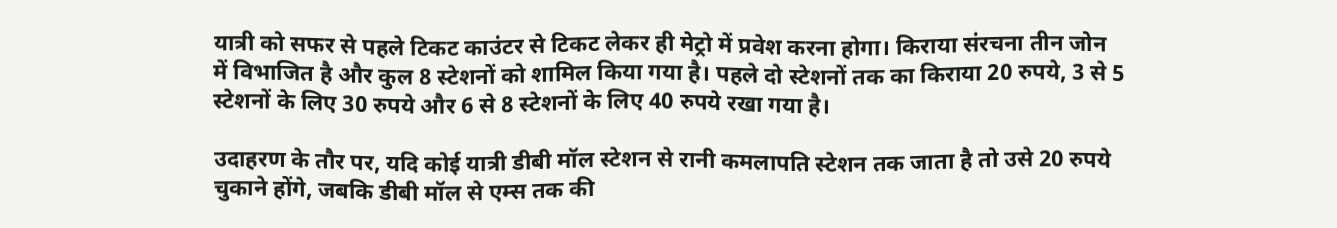यात्री को सफर से पहले टिकट काउंटर से टिकट लेकर ही मेट्रो में प्रवेश करना होगा। किराया संरचना तीन जोन में विभाजित है और कुल 8 स्टेशनों को शामिल किया गया है। पहले दो स्टेशनों तक का किराया 20 रुपये, 3 से 5 स्टेशनों के लिए 30 रुपये और 6 से 8 स्टेशनों के लिए 40 रुपये रखा गया है।

उदाहरण के तौर पर, यदि कोई यात्री डीबी मॉल स्टेशन से रानी कमलापति स्टेशन तक जाता है तो उसे 20 रुपये चुकाने होंगे, जबकि डीबी मॉल से एम्स तक की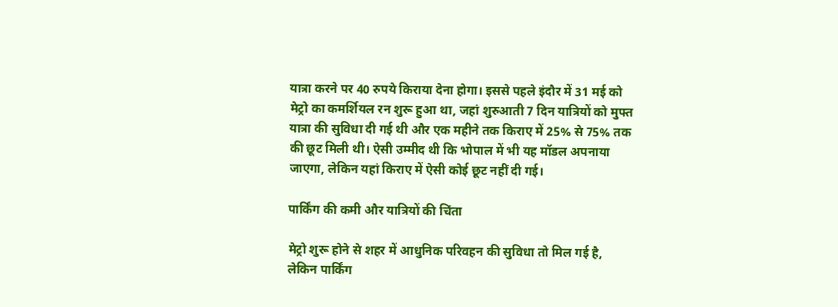यात्रा करने पर 40 रुपये किराया देना होगा। इससे पहले इंदौर में 31 मई को मेट्रो का कमर्शियल रन शुरू हुआ था, जहां शुरुआती 7 दिन यात्रियों को मुफ्त यात्रा की सुविधा दी गई थी और एक महीने तक किराए में 25% से 75% तक की छूट मिली थी। ऐसी उम्मीद थी कि भोपाल में भी यह मॉडल अपनाया जाएगा, लेकिन यहां किराए में ऐसी कोई छूट नहीं दी गई।

पार्किंग की कमी और यात्रियों की चिंता

मेट्रो शुरू होने से शहर में आधुनिक परिवहन की सुविधा तो मिल गई है, लेकिन पार्किंग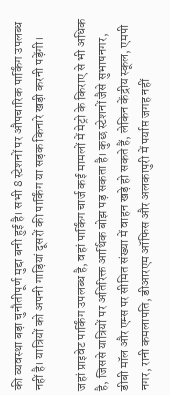की व्यवस्था बड़ा चुनौतीपूर्ण मुद्दा बनी हुई है। सभी 8 स्टेशनों पर औपचारिक पार्किंग उपलब्ध नहीं है। यात्रियों को अपनी गाड़ियां दूसरों की पार्किंग या सड़क किनारे खड़ी करनी पड़ेंगी।

जहां प्राइवेट पार्किंग उपलब्ध है, वहां पार्किंग चार्ज कई मामलों में मेट्रो के किराए से भी अधिक है, जिससे यात्रियों पर अतिरिक्त आर्थिक बोझ पड़ सकता है। कुछ स्टेशनों जैसे सुभाषनगर, डीबी मॉल और एम्स पर सीमित संख्या में वाहन खड़े हो सकते हैं, लेकिन केंद्रीय स्कूल, एमपी नगर, रानी कमलापति, डीआरएम ऑफिस और अलकापुरी में पर्याप्त जगह नहीं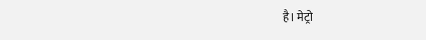है। मेट्रो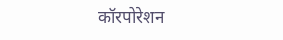कॉरपोरेशन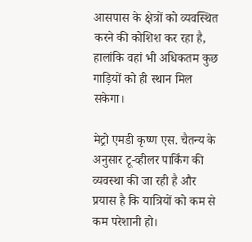आसपास के क्षेत्रों को व्यवस्थित करने की कोशिश कर रहा है, हालांकि वहां भी अधिकतम कुछ गाड़ियों को ही स्थान मिल सकेगा।

मेट्रो एमडी कृष्ण एस. चैतन्य के अनुसार टू-व्हीलर पार्किंग की व्यवस्था की जा रही है और प्रयास है कि यात्रियों को कम से कम परेशानी हो।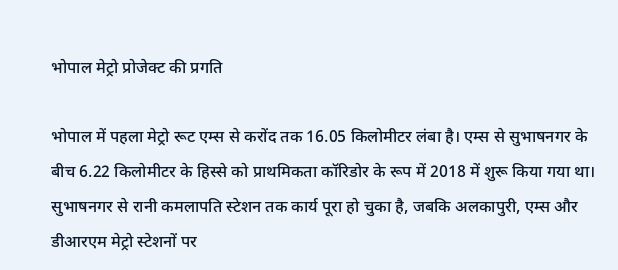भोपाल मेट्रो प्रोजेक्ट की प्रगति

भोपाल में पहला मेट्रो रूट एम्स से करोंद तक 16.05 किलोमीटर लंबा है। एम्स से सुभाषनगर के बीच 6.22 किलोमीटर के हिस्से को प्राथमिकता कॉरिडोर के रूप में 2018 में शुरू किया गया था। सुभाषनगर से रानी कमलापति स्टेशन तक कार्य पूरा हो चुका है, जबकि अलकापुरी, एम्स और डीआरएम मेट्रो स्टेशनों पर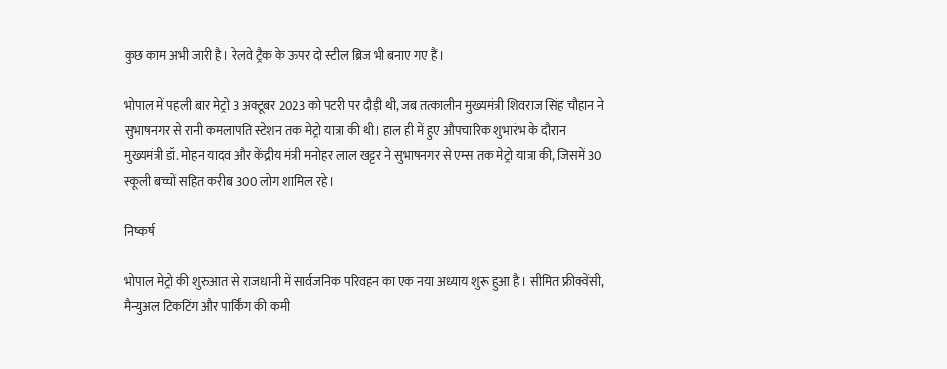कुछ काम अभी जारी है। रेलवे ट्रैक के ऊपर दो स्टील ब्रिज भी बनाए गए हैं।

भोपाल में पहली बार मेट्रो 3 अक्टूबर 2023 को पटरी पर दौड़ी थी, जब तत्कालीन मुख्यमंत्री शिवराज सिंह चौहान ने सुभाषनगर से रानी कमलापति स्टेशन तक मेट्रो यात्रा की थी। हाल ही में हुए औपचारिक शुभारंभ के दौरान मुख्यमंत्री डॉ. मोहन यादव और केंद्रीय मंत्री मनोहर लाल खट्टर ने सुभाषनगर से एम्स तक मेट्रो यात्रा की, जिसमें 30 स्कूली बच्चों सहित करीब 300 लोग शामिल रहे।

निष्कर्ष

भोपाल मेट्रो की शुरुआत से राजधानी में सार्वजनिक परिवहन का एक नया अध्याय शुरू हुआ है। सीमित फ्रीक्वेंसी, मैन्युअल टिकटिंग और पार्किंग की कमी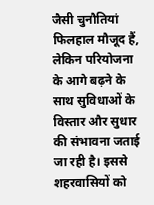जैसी चुनौतियां फिलहाल मौजूद हैं, लेकिन परियोजना के आगे बढ़ने के साथ सुविधाओं के विस्तार और सुधार की संभावना जताई जा रही है। इससे शहरवासियों को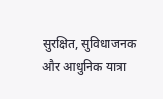सुरक्षित, सुविधाजनक और आधुनिक यात्रा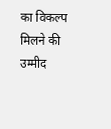का विकल्प मिलने की उम्मीद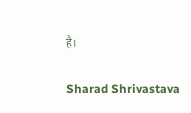है।

Sharad Shrivastava